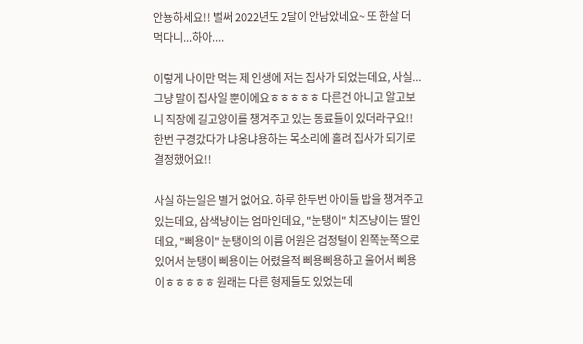안뇽하세요!! 벌써 2022년도 2달이 안남았네요~ 또 한살 더 먹다니...하아....

이렇게 나이만 먹는 제 인생에 저는 집사가 되었는데요, 사실...그냥 말이 집사일 뿐이에요ㅎㅎㅎㅎㅎ 다른건 아니고 알고보니 직장에 길고양이를 챙겨주고 있는 동료들이 있더라구요!! 한번 구경갔다가 냐옹냐용하는 목소리에 홀려 집사가 되기로 결정했어요!!

사실 하는일은 별거 없어요. 하루 한두번 아이들 밥을 챙겨주고 있는데요, 삼색냥이는 엄마인데요, "눈탱이" 치즈냥이는 딸인데요, "삐용이" 눈탱이의 이름 어원은 검정털이 왼쪽눈쪽으로 있어서 눈탱이 삐용이는 어렸을적 삐용삐용하고 울어서 삐용이ㅎㅎㅎㅎㅎ 원래는 다른 형제들도 있었는데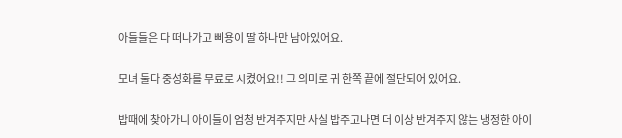아들들은 다 떠나가고 삐용이 딸 하나만 남아있어요.

모녀 둘다 중성화를 무료로 시켰어요!! 그 의미로 귀 한쪽 끝에 절단되어 있어요.

밥때에 찾아가니 아이들이 엄청 반겨주지만 사실 밥주고나면 더 이상 반겨주지 않는 냉정한 아이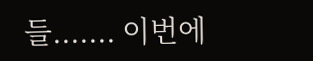들....... 이번에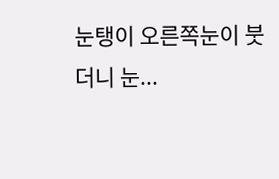눈탱이 오른쪽눈이 붓더니 눈...